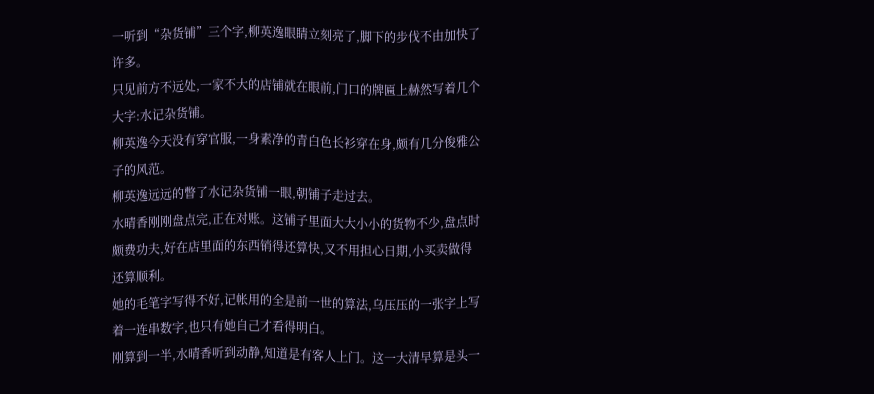一听到“杂货铺”三个字,柳英逸眼睛立刻亮了,脚下的步伐不由加快了许多。
只见前方不远处,一家不大的店铺就在眼前,门口的牌匾上赫然写着几个大字:水记杂货铺。
柳英逸今天没有穿官服,一身素净的青白色长衫穿在身,颇有几分俊雅公子的风范。
柳英逸远远的瞥了水记杂货铺一眼,朝铺子走过去。
水晴香刚刚盘点完,正在对账。这铺子里面大大小小的货物不少,盘点时颇费功夫,好在店里面的东西销得还算快,又不用担心日期,小买卖做得还算顺利。
她的毛笔字写得不好,记帐用的全是前一世的算法,乌压压的一张字上写着一连串数字,也只有她自己才看得明白。
刚算到一半,水晴香听到动静,知道是有客人上门。这一大清早算是头一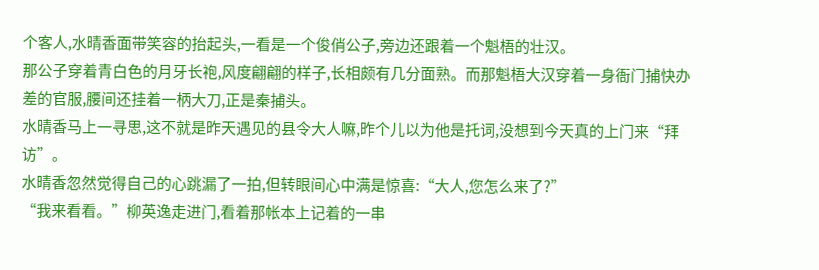个客人,水晴香面带笑容的抬起头,一看是一个俊俏公子,旁边还跟着一个魁梧的壮汉。
那公子穿着青白色的月牙长袍,风度翩翩的样子,长相颇有几分面熟。而那魁梧大汉穿着一身衙门捕快办差的官服,腰间还挂着一柄大刀,正是秦捕头。
水晴香马上一寻思,这不就是昨天遇见的县令大人嘛,昨个儿以为他是托词,没想到今天真的上门来“拜访”。
水晴香忽然觉得自己的心跳漏了一拍,但转眼间心中满是惊喜:“大人,您怎么来了?”
“我来看看。”柳英逸走进门,看着那帐本上记着的一串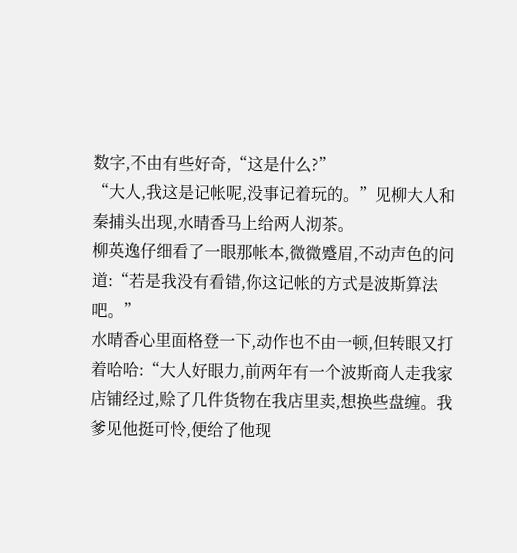数字,不由有些好奇,“这是什么?”
“大人,我这是记帐呢,没事记着玩的。”见柳大人和秦捕头出现,水晴香马上给两人沏茶。
柳英逸仔细看了一眼那帐本,微微蹙眉,不动声色的问道:“若是我没有看错,你这记帐的方式是波斯算法吧。”
水晴香心里面格登一下,动作也不由一顿,但转眼又打着哈哈:“大人好眼力,前两年有一个波斯商人走我家店铺经过,赊了几件货物在我店里卖,想换些盘缠。我爹见他挺可怜,便给了他现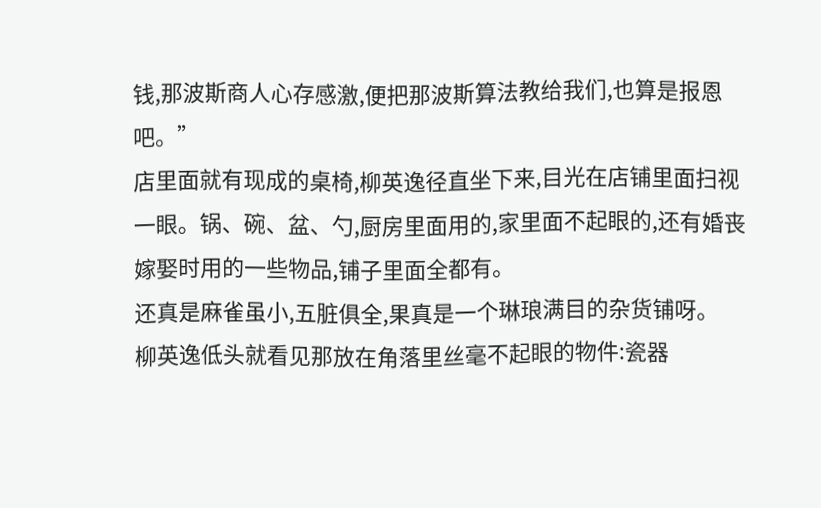钱,那波斯商人心存感激,便把那波斯算法教给我们,也算是报恩吧。”
店里面就有现成的桌椅,柳英逸径直坐下来,目光在店铺里面扫视一眼。锅、碗、盆、勺,厨房里面用的,家里面不起眼的,还有婚丧嫁娶时用的一些物品,铺子里面全都有。
还真是麻雀虽小,五脏俱全,果真是一个琳琅满目的杂货铺呀。
柳英逸低头就看见那放在角落里丝毫不起眼的物件:瓷器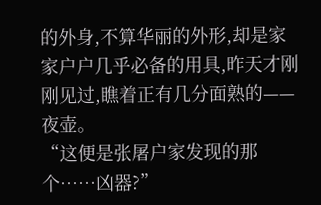的外身,不算华丽的外形,却是家家户户几乎必备的用具,昨天才刚刚见过,瞧着正有几分面熟的——夜壶。
“这便是张屠户家发现的那个……凶器?”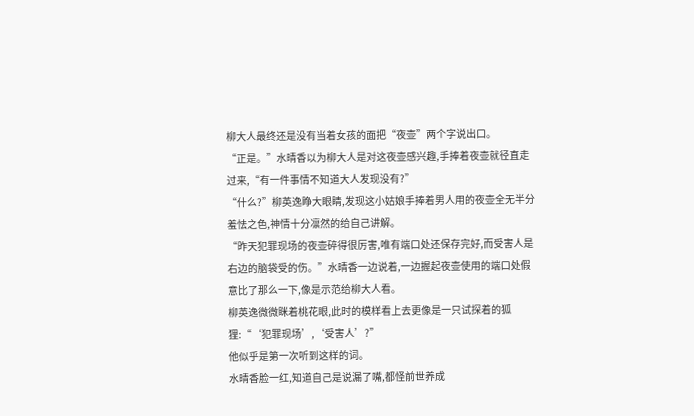柳大人最终还是没有当着女孩的面把“夜壶”两个字说出口。
“正是。”水晴香以为柳大人是对这夜壶感兴趣,手捧着夜壶就径直走过来,“有一件事情不知道大人发现没有?”
“什么?”柳英逸睁大眼睛,发现这小姑娘手捧着男人用的夜壶全无半分羞怯之色,神情十分凛然的给自己讲解。
“昨天犯罪现场的夜壶碎得很厉害,唯有端口处还保存完好,而受害人是右边的脑袋受的伤。”水晴香一边说着,一边握起夜壶使用的端口处假意比了那么一下,像是示范给柳大人看。
柳英逸微微眯着桃花眼,此时的模样看上去更像是一只试探着的狐狸:“‘犯罪现场’,‘受害人’?”
他似乎是第一次听到这样的词。
水晴香脸一红,知道自己是说漏了嘴,都怪前世养成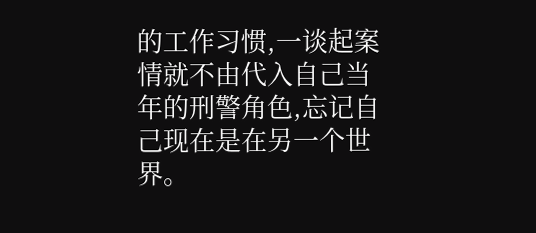的工作习惯,一谈起案情就不由代入自己当年的刑警角色,忘记自己现在是在另一个世界。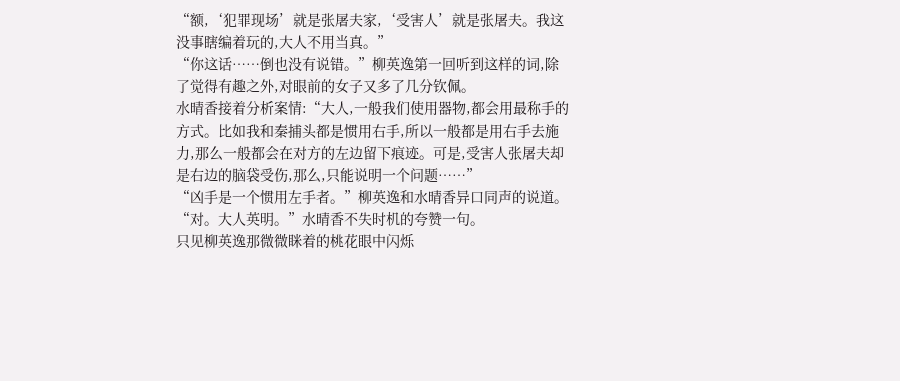“额,‘犯罪现场’就是张屠夫家,‘受害人’就是张屠夫。我这没事瞎编着玩的,大人不用当真。”
“你这话……倒也没有说错。”柳英逸第一回听到这样的词,除了觉得有趣之外,对眼前的女子又多了几分钦佩。
水晴香接着分析案情:“大人,一般我们使用器物,都会用最称手的方式。比如我和秦捕头都是惯用右手,所以一般都是用右手去施力,那么一般都会在对方的左边留下痕迹。可是,受害人张屠夫却是右边的脑袋受伤,那么,只能说明一个问题……”
“凶手是一个惯用左手者。”柳英逸和水晴香异口同声的说道。
“对。大人英明。”水晴香不失时机的夸赞一句。
只见柳英逸那微微眯着的桃花眼中闪烁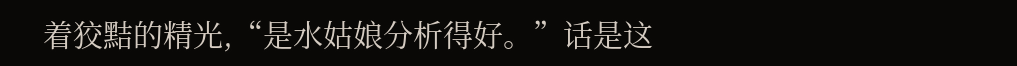着狡黠的精光,“是水姑娘分析得好。”话是这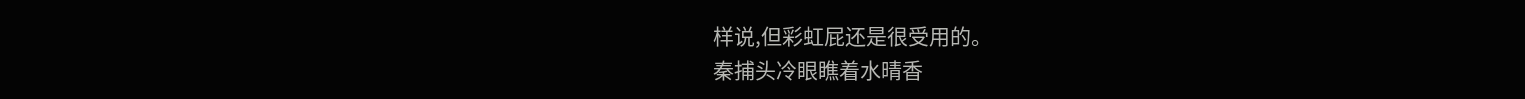样说,但彩虹屁还是很受用的。
秦捕头冷眼瞧着水晴香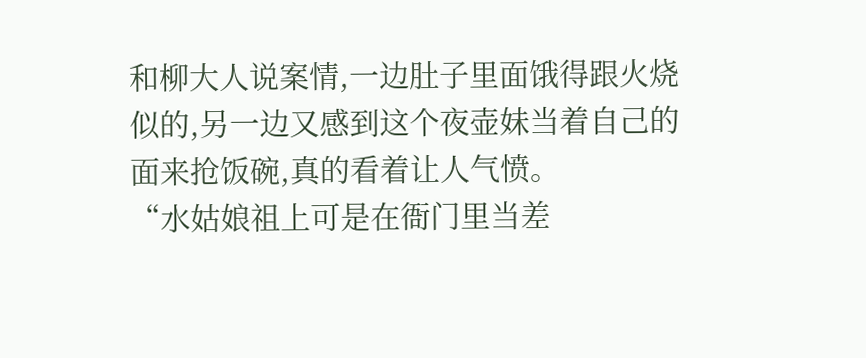和柳大人说案情,一边肚子里面饿得跟火烧似的,另一边又感到这个夜壶妹当着自己的面来抢饭碗,真的看着让人气愤。
“水姑娘祖上可是在衙门里当差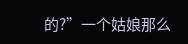的?”一个姑娘那么